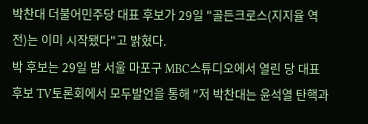박찬대 더불어민주당 대표 후보가 29일 "골든크로스(지지율 역전)는 이미 시작됐다"고 밝혔다.
박 후보는 29일 밤 서울 마포구 MBC스튜디오에서 열린 당 대표 후보 TV토론회에서 모두발언을 통해 "저 박찬대는 윤석열 탄핵과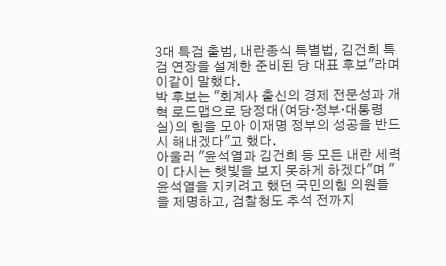3대 특검 출범, 내란종식 특별법, 김건희 특검 연장을 설계한 준비된 당 대표 후보"라며 이같이 말했다.
박 후보는 "회계사 출신의 경제 전문성과 개혁 로드맵으로 당정대(여당·정부·대통령실)의 힘을 모아 이재명 정부의 성공을 반드시 해내겠다"고 했다.
아울러 "윤석열과 김건희 등 모든 내란 세력이 다시는 햇빛을 보지 못하게 하겠다"며 "윤석열을 지키려고 했던 국민의힘 의원들을 제명하고, 검찰청도 추석 전까지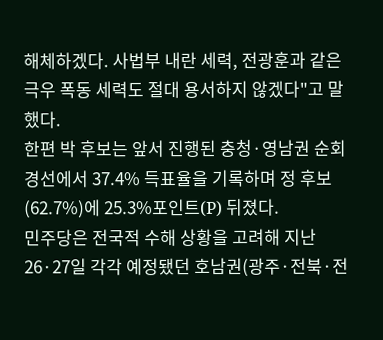해체하겠다. 사법부 내란 세력, 전광훈과 같은 극우 폭동 세력도 절대 용서하지 않겠다"고 말했다.
한편 박 후보는 앞서 진행된 충청·영남권 순회 경선에서 37.4% 득표율을 기록하며 정 후보(62.7%)에 25.3%포인트(P) 뒤졌다.
민주당은 전국적 수해 상황을 고려해 지난 26·27일 각각 예정됐던 호남권(광주·전북·전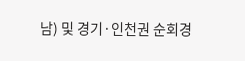남) 및 경기·인천권 순회경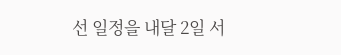선 일정을 내달 2일 서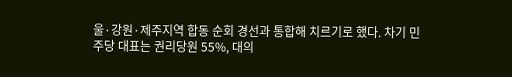울·강원·제주지역 합동 순회 경선과 통합해 치르기로 했다. 차기 민주당 대표는 권리당원 55%, 대의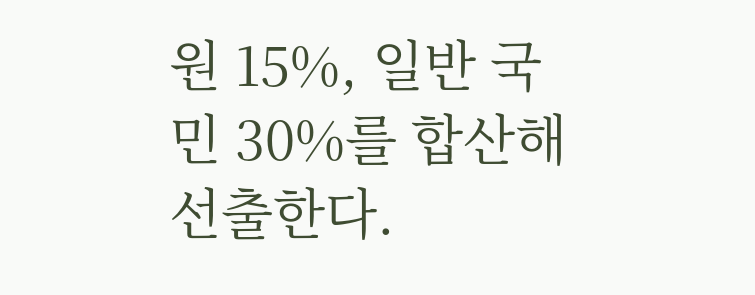원 15%, 일반 국민 30%를 합산해 선출한다.